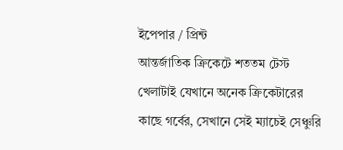ইপেপার / প্রিন্ট
আন্তর্জাতিক ক্রিকেটে শততম টেস্ট খেলাটাই যেখানে অনেক ক্রিকেটারের কাছে গর্বের, সেখানে সেই ম্যাচেই সেঞ্চুরি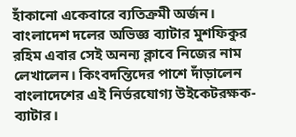হাঁকানো একেবারে ব্যতিক্রমী অর্জন। বাংলাদেশ দলের অভিজ্ঞ ব্যাটার মুশফিকুর রহিম এবার সেই অনন্য ক্লাবে নিজের নাম লেখালেন। কিংবদন্তিদের পাশে দাঁড়ালেন বাংলাদেশের এই নির্ভরযোগ্য উইকেটরক্ষক-ব্যাটার।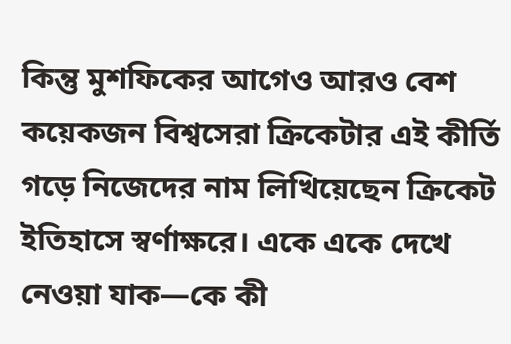কিন্তু মুশফিকের আগেও আরও বেশ কয়েকজন বিশ্বসেরা ক্রিকেটার এই কীর্তি গড়ে নিজেদের নাম লিখিয়েছেন ক্রিকেট ইতিহাসে স্বর্ণাক্ষরে। একে একে দেখে নেওয়া যাক—কে কী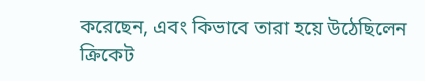করেছেন, এবং কিভাবে তারা হয়ে উঠেছিলেন ক্রিকেট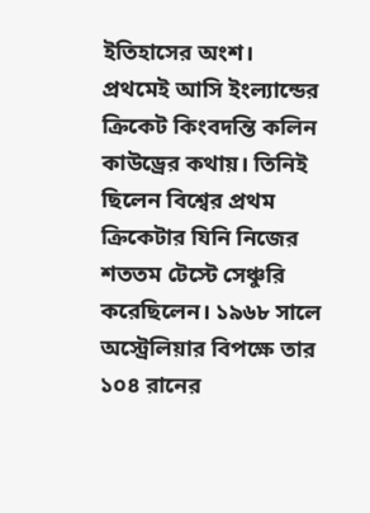ইতিহাসের অংশ।
প্রথমেই আসি ইংল্যান্ডের ক্রিকেট কিংবদন্তি কলিন কাউড্রের কথায়। তিনিই ছিলেন বিশ্বের প্রথম ক্রিকেটার যিনি নিজের শততম টেস্টে সেঞ্চুরি করেছিলেন। ১৯৬৮ সালে অস্ট্রেলিয়ার বিপক্ষে তার ১০৪ রানের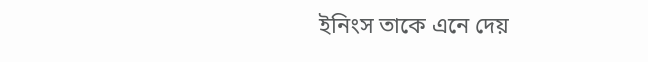ইনিংস তাকে এনে দেয়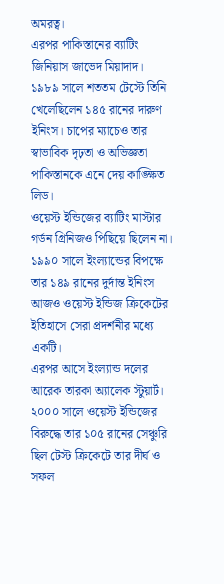অমরত্ব।
এরপর পাকিস্তানের ব্যাটিং জিনিয়াস জাভেদ মিয়াদাদ। ১৯৮৯ সালে শততম টেস্টে তিনি খেলেছিলেন ১৪৫ রানের দারুণ ইনিংস। চাপের ম্যাচেও তার স্বাভাবিক দৃঢ়তা ও অভিজ্ঞতা পাকিস্তানকে এনে দেয় কাঙ্ক্ষিত লিড।
ওয়েস্ট ইন্ডিজের ব্যাটিং মাস্টার গর্ডন গ্রিনিজও পিছিয়ে ছিলেন না। ১৯৯০ সালে ইংল্যান্ডের বিপক্ষে তার ১৪৯ রানের দুর্দান্ত ইনিংস আজও ওয়েস্ট ইন্ডিজ ক্রিকেটের ইতিহাসে সেরা প্রদর্শনীর মধ্যে একটি।
এরপর আসে ইংল্যান্ড দলের আরেক তারকা অ্যালেক স্টুয়ার্ট। ২০০০ সালে ওয়েস্ট ইন্ডিজের বিরুদ্ধে তার ১০৫ রানের সেঞ্চুরি ছিল টেস্ট ক্রিকেটে তার দীর্ঘ ও সফল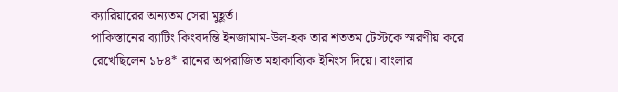ক্যারিয়ারের অন্যতম সেরা মুহূর্ত।
পাকিস্তানের ব্যাটিং কিংবদন্তি ইনজামাম-উল-হক তার শততম টেস্টকে স্মরণীয় করে রেখেছিলেন ১৮৪* রানের অপরাজিত মহাকাব্যিক ইনিংস দিয়ে। বাংলার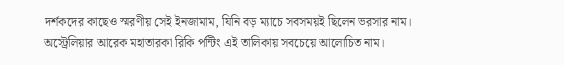দর্শকদের কাছেও স্মরণীয় সেই ইনজামাম, যিনি বড় ম্যাচে সবসময়ই ছিলেন ভরসার নাম।
অস্ট্রেলিয়ার আরেক মহাতারকা রিকি পন্টিং এই তালিকায় সবচেয়ে আলোচিত নাম।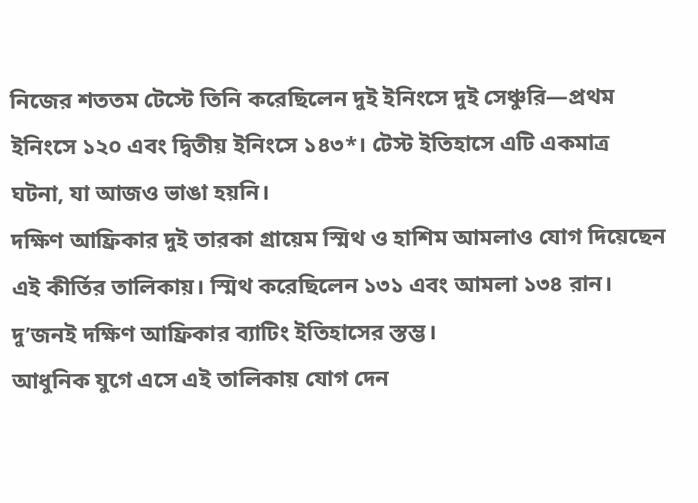নিজের শততম টেস্টে তিনি করেছিলেন দুই ইনিংসে দুই সেঞ্চুরি—প্রথম ইনিংসে ১২০ এবং দ্বিতীয় ইনিংসে ১৪৩*। টেস্ট ইতিহাসে এটি একমাত্র ঘটনা, যা আজও ভাঙা হয়নি।
দক্ষিণ আফ্রিকার দুই তারকা গ্রায়েম স্মিথ ও হাশিম আমলাও যোগ দিয়েছেন এই কীর্তির তালিকায়। স্মিথ করেছিলেন ১৩১ এবং আমলা ১৩৪ রান। দু’জনই দক্ষিণ আফ্রিকার ব্যাটিং ইতিহাসের স্তম্ভ।
আধুনিক যুগে এসে এই তালিকায় যোগ দেন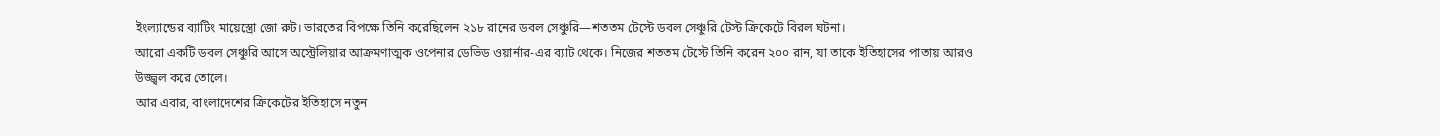ইংল্যান্ডের ব্যাটিং মায়েস্ত্রো জো রুট। ভারতের বিপক্ষে তিনি করেছিলেন ২১৮ রানের ডবল সেঞ্চুরি—শততম টেস্টে ডবল সেঞ্চুরি টেস্ট ক্রিকেটে বিরল ঘটনা।
আরো একটি ডবল সেঞ্চুরি আসে অস্ট্রেলিয়ার আক্রমণাত্মক ওপেনার ডেভিড ওয়ার্নার-এর ব্যাট থেকে। নিজের শততম টেস্টে তিনি করেন ২০০ রান, যা তাকে ইতিহাসের পাতায় আরও উজ্জ্বল করে তোলে।
আর এবার, বাংলাদেশের ক্রিকেটের ইতিহাসে নতুন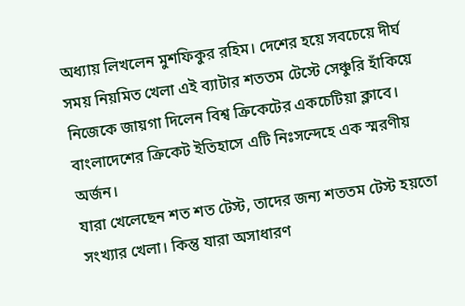অধ্যায় লিখলেন মুশফিকুর রহিম। দেশের হয়ে সবচেয়ে দীর্ঘ সময় নিয়মিত খেলা এই ব্যাটার শততম টেস্টে সেঞ্চুরি হাঁকিয়ে নিজেকে জায়গা দিলেন বিশ্ব ক্রিকেটের একচেটিয়া ক্লাবে। বাংলাদেশের ক্রিকেট ইতিহাসে এটি নিঃসন্দেহে এক স্মরণীয় অর্জন।
যারা খেলেছেন শত শত টেস্ট, তাদের জন্য শততম টেস্ট হয়তো সংখ্যার খেলা। কিন্তু যারা অসাধারণ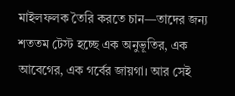মাইলফলক তৈরি করতে চান—তাদের জন্য শততম টেস্ট হচ্ছে এক অনুভূতির, এক আবেগের, এক গর্বের জায়গা। আর সেই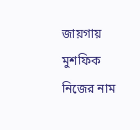জায়গায় মুশফিক নিজের নাম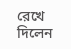রেখে দিলেন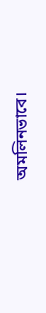অমলিনভাবে।